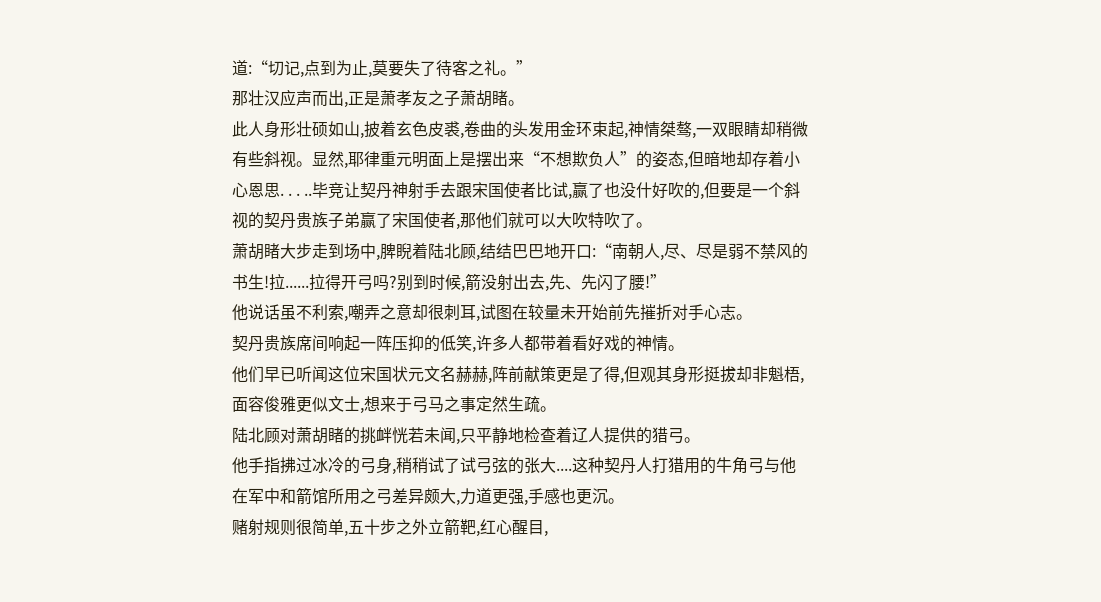道:“切记,点到为止,莫要失了待客之礼。”
那壮汉应声而出,正是萧孝友之子萧胡睹。
此人身形壮硕如山,披着玄色皮裘,卷曲的头发用金环束起,神情桀骜,一双眼睛却稍微有些斜视。显然,耶律重元明面上是摆出来“不想欺负人”的姿态,但暗地却存着小心恩思. . . ..毕竞让契丹神射手去跟宋国使者比试,赢了也没什好吹的,但要是一个斜视的契丹贵族子弟赢了宋国使者,那他们就可以大吹特吹了。
萧胡睹大步走到场中,脾睨着陆北顾,结结巴巴地开口:“南朝人,尽、尽是弱不禁风的书生!拉......拉得开弓吗?别到时候,箭没射出去,先、先闪了腰!”
他说话虽不利索,嘲弄之意却很刺耳,试图在较量未开始前先摧折对手心志。
契丹贵族席间响起一阵压抑的低笑,许多人都带着看好戏的神情。
他们早已听闻这位宋国状元文名赫赫,阵前献策更是了得,但观其身形挺拔却非魁梧,面容俊雅更似文士,想来于弓马之事定然生疏。
陆北顾对萧胡睹的挑衅恍若未闻,只平静地检查着辽人提供的猎弓。
他手指拂过冰冷的弓身,稍稍试了试弓弦的张大....这种契丹人打猎用的牛角弓与他在军中和箭馆所用之弓差异颇大,力道更强,手感也更沉。
赌射规则很简单,五十步之外立箭靶,红心醒目,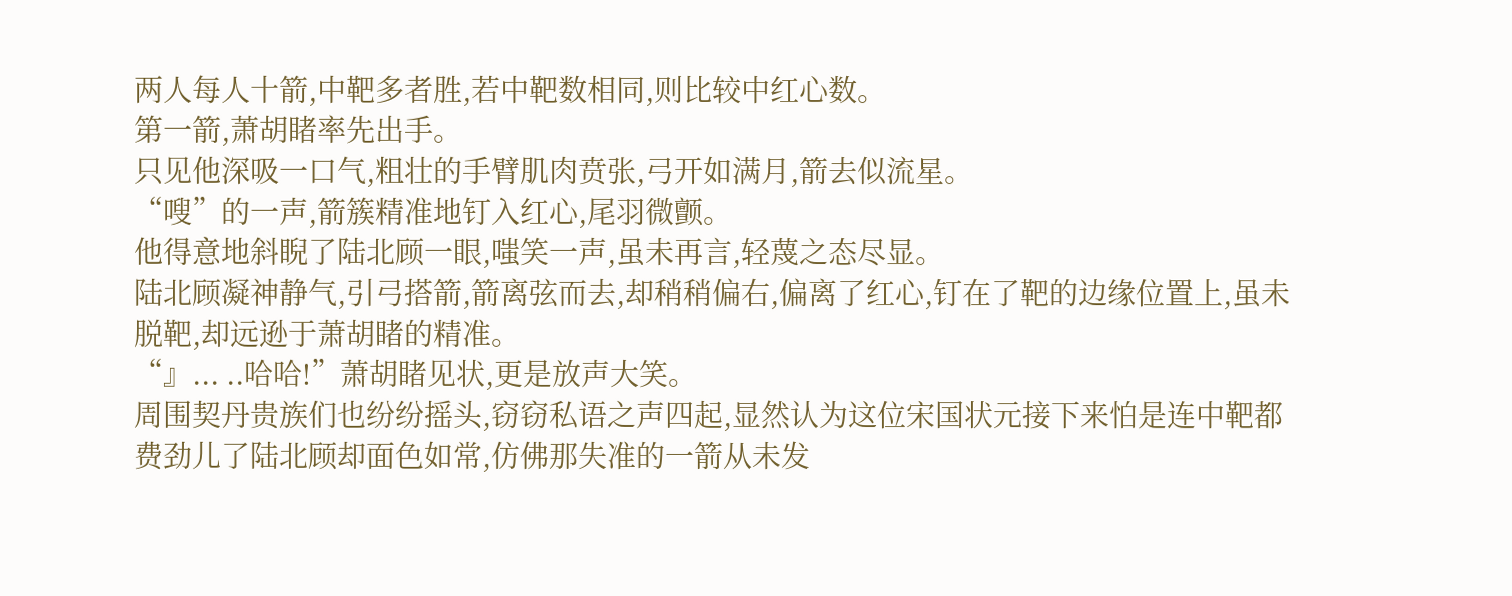两人每人十箭,中靶多者胜,若中靶数相同,则比较中红心数。
第一箭,萧胡睹率先出手。
只见他深吸一口气,粗壮的手臂肌肉贲张,弓开如满月,箭去似流星。
“嗖”的一声,箭簇精准地钉入红心,尾羽微颤。
他得意地斜睨了陆北顾一眼,嗤笑一声,虽未再言,轻蔑之态尽显。
陆北顾凝神静气,引弓搭箭,箭离弦而去,却稍稍偏右,偏离了红心,钉在了靶的边缘位置上,虽未脱靶,却远逊于萧胡睹的精准。
“』... ..哈哈!”萧胡睹见状,更是放声大笑。
周围契丹贵族们也纷纷摇头,窃窃私语之声四起,显然认为这位宋国状元接下来怕是连中靶都费劲儿了陆北顾却面色如常,仿佛那失准的一箭从未发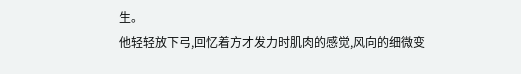生。
他轻轻放下弓,回忆着方才发力时肌肉的感觉,风向的细微变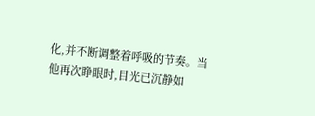化,并不断调整着呼吸的节奏。当他再次睁眼时,目光已沉静如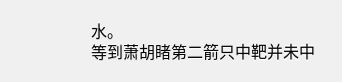水。
等到萧胡睹第二箭只中靶并未中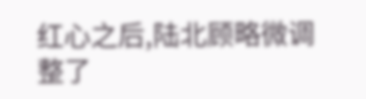红心之后,陆北顾略微调整了